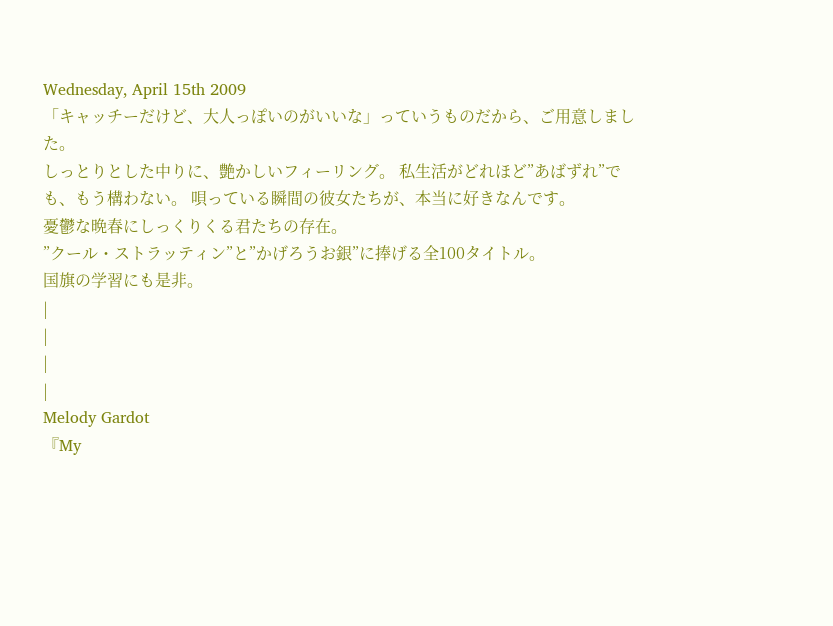Wednesday, April 15th 2009
「キャッチーだけど、大人っぽいのがいいな」っていうものだから、ご用意しました。
しっとりとした中りに、艶かしいフィーリング。 私生活がどれほど”あばずれ”でも、もう構わない。 唄っている瞬間の彼女たちが、本当に好きなんです。
憂鬱な晩春にしっくりくる君たちの存在。
”クール・ストラッティン”と”かげろうお銀”に捧げる全100タイトル。
国旗の学習にも是非。
|
|
|
|
Melody Gardot
『My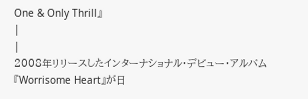One & Only Thrill』
|
|
2008年リリースしたインターナショナル・デビュー・アルバム『Worrisome Heart』が日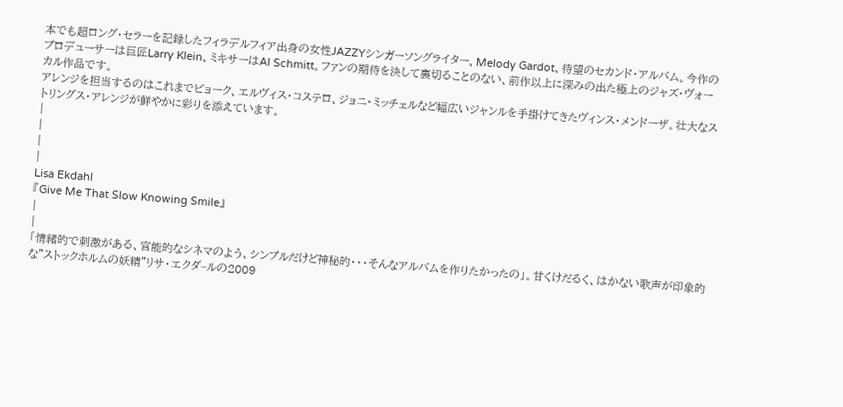本でも超ロング・セラーを記録したフィラデルフィア出身の女性JAZZYシンガーソングライター、Melody Gardot、待望のセカンド・アルバム。今作のプロデューサーは巨匠Larry Klein、ミキサーはAl Schmitt。ファンの期待を決して裏切ることのない、前作以上に深みの出た極上のジャズ・ヴォーカル作品です。
アレンジを担当するのはこれまでビョーク、エルヴィス・コステロ、ジョニ・ミッチェルなど幅広いジャンルを手掛けてきたヴィンス・メンドーザ。壮大なストリングス・アレンジが鮮やかに彩りを添えています。
|
|
|
|
Lisa Ekdahl
『Give Me That Slow Knowing Smile』
|
|
「情緒的で刺激がある、官能的なシネマのよう、シンプルだけど神秘的・・・そんなアルバムを作りたかったの」。甘くけだるく、はかない歌声が印象的な"ストックホルムの妖精"リサ・エクダ−ルの2009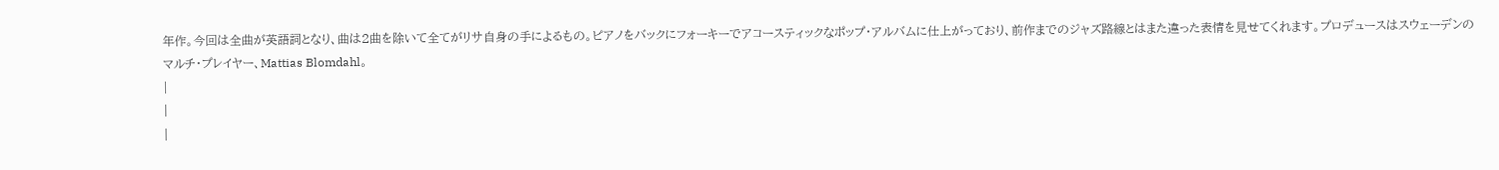年作。今回は全曲が英語詞となり、曲は2曲を除いて全てがリサ自身の手によるもの。ピアノをバックにフォーキーでアコースティックなポップ・アルバムに仕上がっており、前作までのジャズ路線とはまた違った表情を見せてくれます。プロデュースはスウェーデンのマルチ・プレイヤー、Mattias Blomdahl。
|
|
|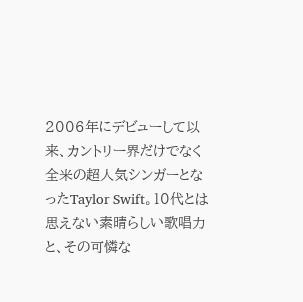2006年にデビューして以来、カントリー界だけでなく全米の超人気シンガーとなったTaylor Swift。10代とは思えない素晴らしい歌唱力と、その可憐な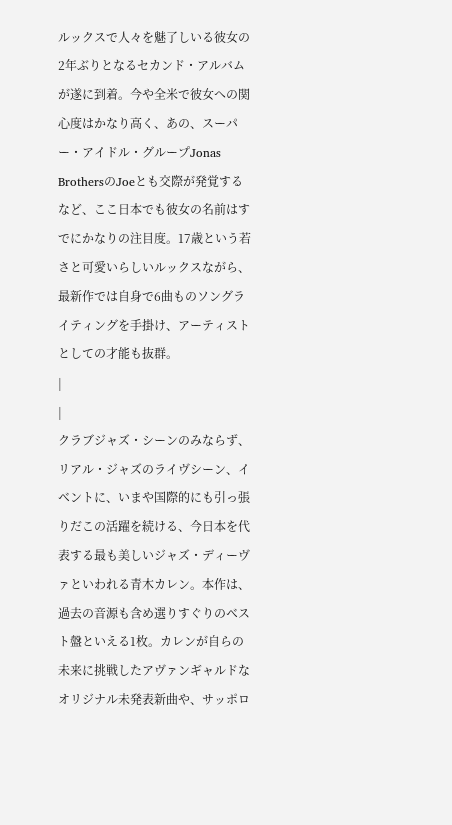ルックスで人々を魅了しいる彼女の2年ぶりとなるセカンド・アルバムが遂に到着。今や全米で彼女への関心度はかなり高く、あの、スーパー・アイドル・グループJonas BrothersのJoeとも交際が発覚するなど、ここ日本でも彼女の名前はすでにかなりの注目度。17歳という若さと可愛いらしいルックスながら、最新作では自身で6曲ものソングライティングを手掛け、アーティストとしての才能も抜群。
|
|
クラブジャズ・シーンのみならず、リアル・ジャズのライヴシーン、イベントに、いまや国際的にも引っ張りだこの活躍を続ける、今日本を代表する最も美しいジャズ・ディーヴァといわれる青木カレン。本作は、過去の音源も含め選りすぐりのベスト盤といえる1枚。カレンが自らの未来に挑戦したアヴァンギャルドなオリジナル未発表新曲や、サッポロ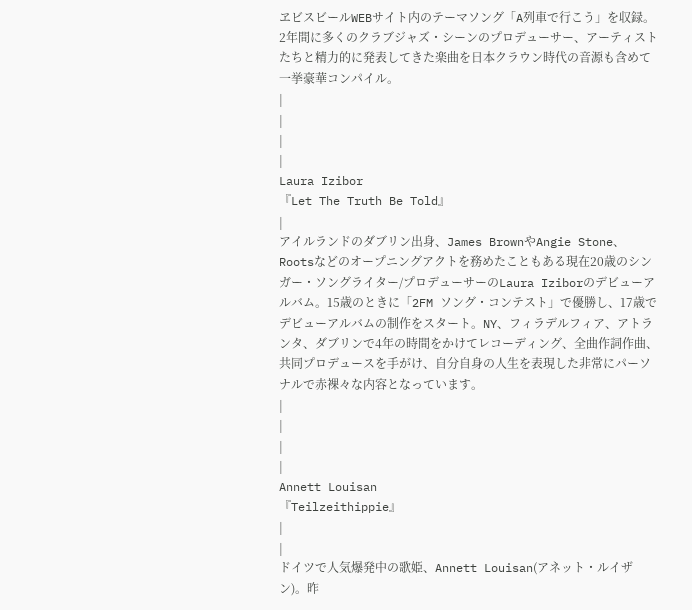ヱビスビールWEBサイト内のテーマソング「A列車で行こう」を収録。2年間に多くのクラブジャズ・シーンのプロデューサー、アーティストたちと精力的に発表してきた楽曲を日本クラウン時代の音源も含めて一挙豪華コンパイル。
|
|
|
|
Laura Izibor
『Let The Truth Be Told』
|
アイルランドのダブリン出身、James BrownやAngie Stone、Rootsなどのオープニングアクトを務めたこともある現在20歳のシンガー・ソングライター/プロデューサーのLaura Iziborのデビューアルバム。15歳のときに「2FM ソング・コンテスト」で優勝し、17歳でデビューアルバムの制作をスタート。NY、フィラデルフィア、アトランタ、ダブリンで4年の時間をかけてレコーディング、全曲作詞作曲、共同プロデュースを手がけ、自分自身の人生を表現した非常にパーソナルで赤裸々な内容となっています。
|
|
|
|
Annett Louisan
『Teilzeithippie』
|
|
ドイツで人気爆発中の歌姫、Annett Louisan(アネット・ルイザン)。昨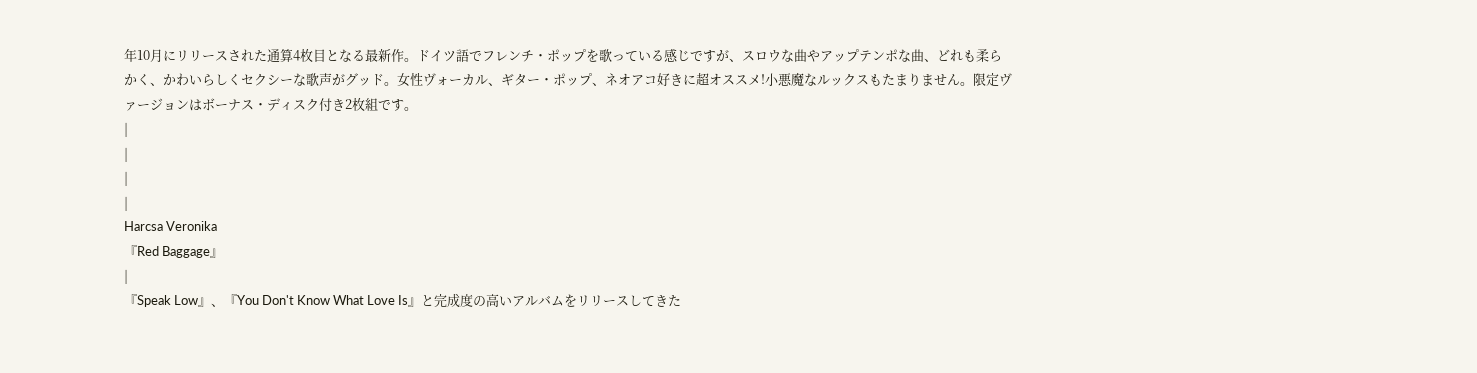年10月にリリースされた通算4枚目となる最新作。ドイツ語でフレンチ・ポップを歌っている感じですが、スロウな曲やアップテンポな曲、どれも柔らかく、かわいらしくセクシーな歌声がグッド。女性ヴォーカル、ギター・ポップ、ネオアコ好きに超オススメ!小悪魔なルックスもたまりません。限定ヴァージョンはボーナス・ディスク付き2枚組です。
|
|
|
|
Harcsa Veronika
『Red Baggage』
|
『Speak Low』、『You Don't Know What Love Is』と完成度の高いアルバムをリリースしてきた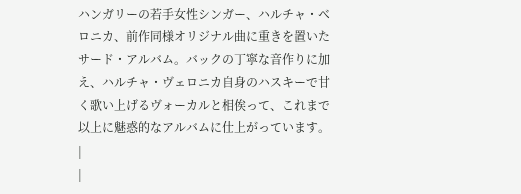ハンガリーの若手女性シンガー、ハルチャ・ベロニカ、前作同様オリジナル曲に重きを置いたサード・アルバム。バックの丁寧な音作りに加え、ハルチャ・ヴェロニカ自身のハスキーで甘く歌い上げるヴォーカルと相俟って、これまで以上に魅惑的なアルバムに仕上がっています。
|
|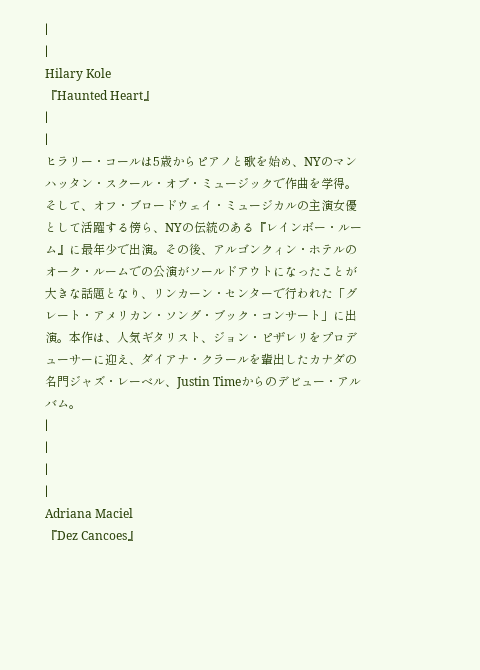|
|
Hilary Kole
『Haunted Heart』
|
|
ヒラリー・コールは5歳からピアノと歌を始め、NYのマンハッタン・スクール・オブ・ミュージックで作曲を学得。そして、オフ・ブロードウェイ・ミュージカルの主演女優として活躍する傍ら、NYの伝統のある『レインボー・ルーム』に最年少で出演。その後、アルゴンクィン・ホテルのオーク・ルームでの公演がソールドアウトになったことが大きな話題となり、リンカーン・センターで行われた「グレート・アメリカン・ソング・ブック・コンサート」に出演。本作は、人気ギタリスト、ジョン・ピザレリをプロデューサーに迎え、ダイアナ・クラールを輩出したカナダの名門ジャズ・レーベル、Justin Timeからのデビュー・アルバム。
|
|
|
|
Adriana Maciel
『Dez Cancoes』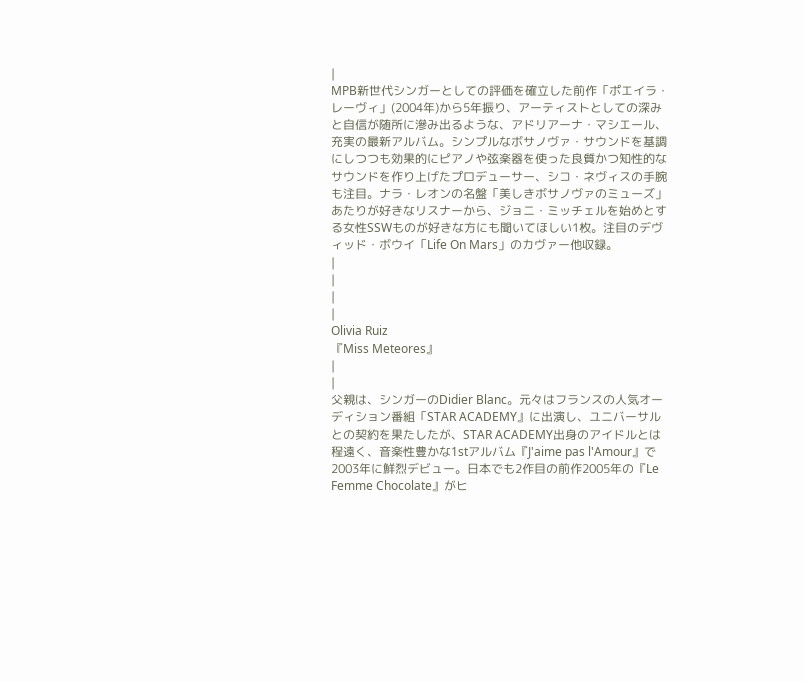|
MPB新世代シンガーとしての評価を確立した前作「ポエイラ・レーヴィ」(2004年)から5年振り、アーティストとしての深みと自信が随所に滲み出るような、アドリアーナ・マシエール、充実の最新アルバム。シンプルなボサノヴァ・サウンドを基調にしつつも効果的にピアノや弦楽器を使った良質かつ知性的なサウンドを作り上げたプロデューサー、シコ・ネヴィスの手腕も注目。ナラ・レオンの名盤「美しきボサノヴァのミューズ」あたりが好きなリスナーから、ジョニ・ミッチェルを始めとする女性SSWものが好きな方にも聞いてほしい1枚。注目のデヴィッド・ボウイ「Life On Mars」のカヴァー他収録。
|
|
|
|
Olivia Ruiz
『Miss Meteores』
|
|
父親は、シンガーのDidier Blanc。元々はフランスの人気オーディション番組「STAR ACADEMY』に出演し、ユニバーサルとの契約を果たしたが、STAR ACADEMY出身のアイドルとは程遠く、音楽性豊かな1stアルバム『J'aime pas l'Amour』で2003年に鮮烈デビュー。日本でも2作目の前作2005年の『Le Femme Chocolate』がヒ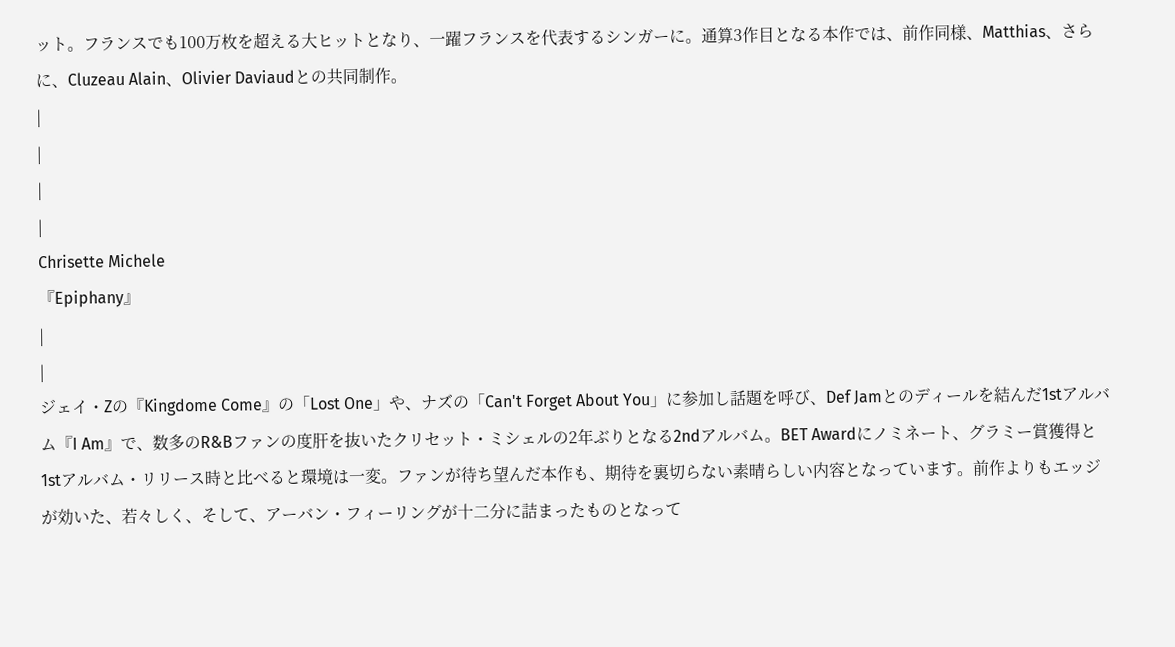ット。フランスでも100万枚を超える大ヒットとなり、一躍フランスを代表するシンガーに。通算3作目となる本作では、前作同様、Matthias、さらに、Cluzeau Alain、Olivier Daviaudとの共同制作。
|
|
|
|
Chrisette Michele
『Epiphany』
|
|
ジェイ・Zの『Kingdome Come』の「Lost One」や、ナズの「Can't Forget About You」に参加し話題を呼び、Def Jamとのディールを結んだ1stアルバム『I Am』で、数多のR&Bファンの度肝を抜いたクリセット・ミシェルの2年ぶりとなる2ndアルバム。BET Awardにノミネート、グラミー賞獲得と1stアルバム・リリース時と比べると環境は一変。ファンが待ち望んだ本作も、期待を裏切らない素晴らしい内容となっています。前作よりもエッジが効いた、若々しく、そして、アーバン・フィーリングが十二分に詰まったものとなって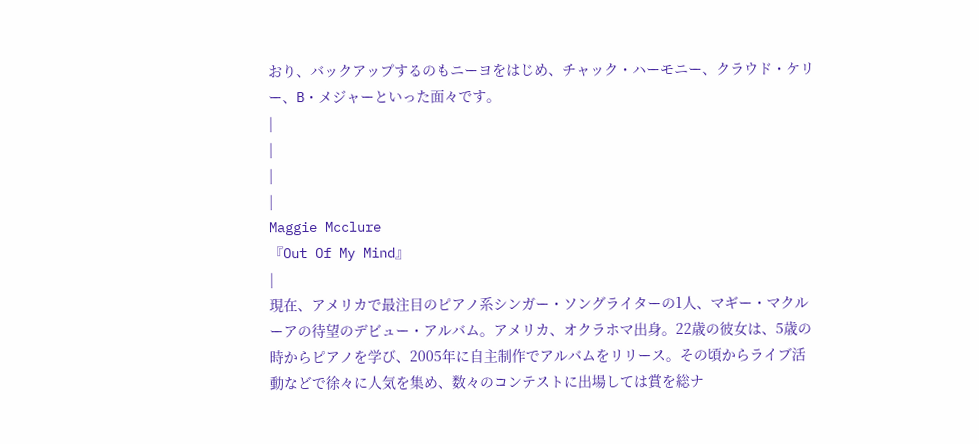おり、バックアップするのもニーヨをはじめ、チャック・ハーモニー、クラウド・ケリー、B・メジャーといった面々です。
|
|
|
|
Maggie Mcclure
『Out Of My Mind』
|
現在、アメリカで最注目のピアノ系シンガー・ソングライターの1人、マギー・マクルーアの待望のデビュー・アルバム。アメリカ、オクラホマ出身。22歳の彼女は、5歳の時からピアノを学び、2005年に自主制作でアルバムをリリース。その頃からライブ活動などで徐々に人気を集め、数々のコンテストに出場しては賞を総ナ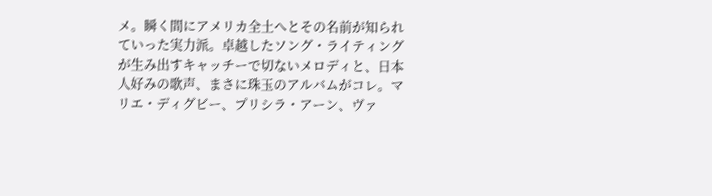メ。瞬く間にアメリカ全土へとその名前が知られていった実力派。卓越したソング・ライティングが生み出すキャッチーで切ないメロディと、日本人好みの歌声、まさに珠玉のアルバムがコレ。マリエ・ディグビー、プリシラ・アーン、ヴァ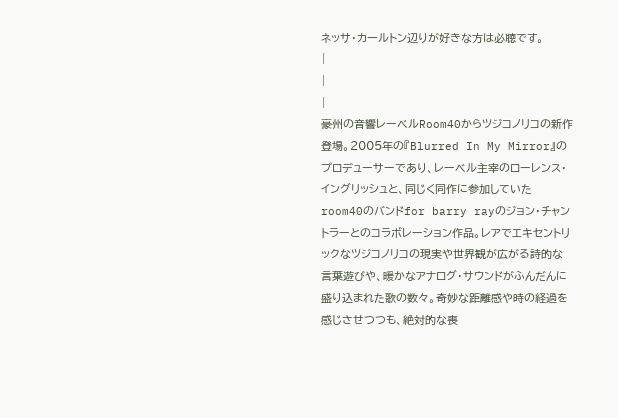ネッサ・カールトン辺りが好きな方は必聴です。
|
|
|
豪州の音響レーベルRoom40からツジコノリコの新作登場。2005年の『Blurred In My Mirror』のプロデューサーであり、レーベル主宰のローレンス・イングリッシュと、同じく同作に参加していたroom40のバンドfor barry rayのジョン・チャントラーとのコラボレーション作品。レアでエキセントリックなツジコノリコの現実や世界観が広がる詩的な言葉遊びや、暖かなアナログ・サウンドがふんだんに盛り込まれた歌の数々。奇妙な距離感や時の経過を感じさせつつも、絶対的な喪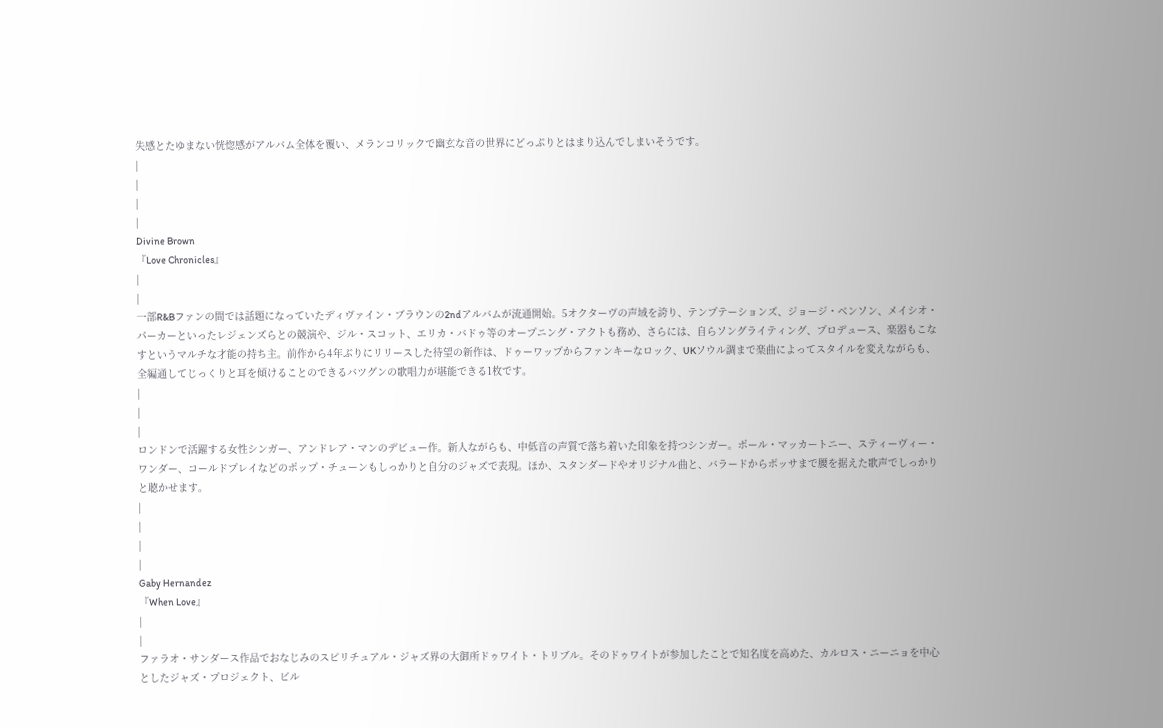失感とたゆまない恍惚感がアルバム全体を覆い、メランコリックで幽玄な音の世界にどっぷりとはまり込んでしまいそうです。
|
|
|
|
Divine Brown
『Love Chronicles』
|
|
一部R&Bファンの間では話題になっていたディヴァイン・ブラウンの2ndアルバムが流通開始。5オクターヴの声域を誇り、テンプテーションズ、ジョージ・ベンソン、メイシオ・パーカーといったレジェンズらとの競演や、ジル・スコット、エリカ・バドゥ等のオープニング・アクトも務め、さらには、自らソングライティング、プロデュース、楽器もこなすというマルチな才能の持ち主。前作から4年ぶりにリリースした待望の新作は、ドゥーワップからファンキーなロック、UKソウル調まで楽曲によってスタイルを変えながらも、全編通してじっくりと耳を傾けることのできるバツグンの歌唱力が堪能できる1枚です。
|
|
|
ロンドンで活躍する女性シンガー、アンドレア・マンのデビュー作。新人ながらも、中低音の声質で落ち着いた印象を持つシンガー。ポール・マッカートニー、スティーヴィー・ワンダー、コールドプレイなどのポップ・チューンもしっかりと自分のジャズで表現。ほか、スタンダードやオリジナル曲と、バラードからボッサまで腰を据えた歌声でしっかりと聴かせます。
|
|
|
|
Gaby Hernandez
『When Love』
|
|
ファラオ・サンダース作品でおなじみのスピリチュアル・ジャズ界の大御所ドゥワイト・トリブル。そのドゥワイトが参加したことで知名度を高めた、カルロス・ニーニョを中心としたジャズ・プロジェクト、ビル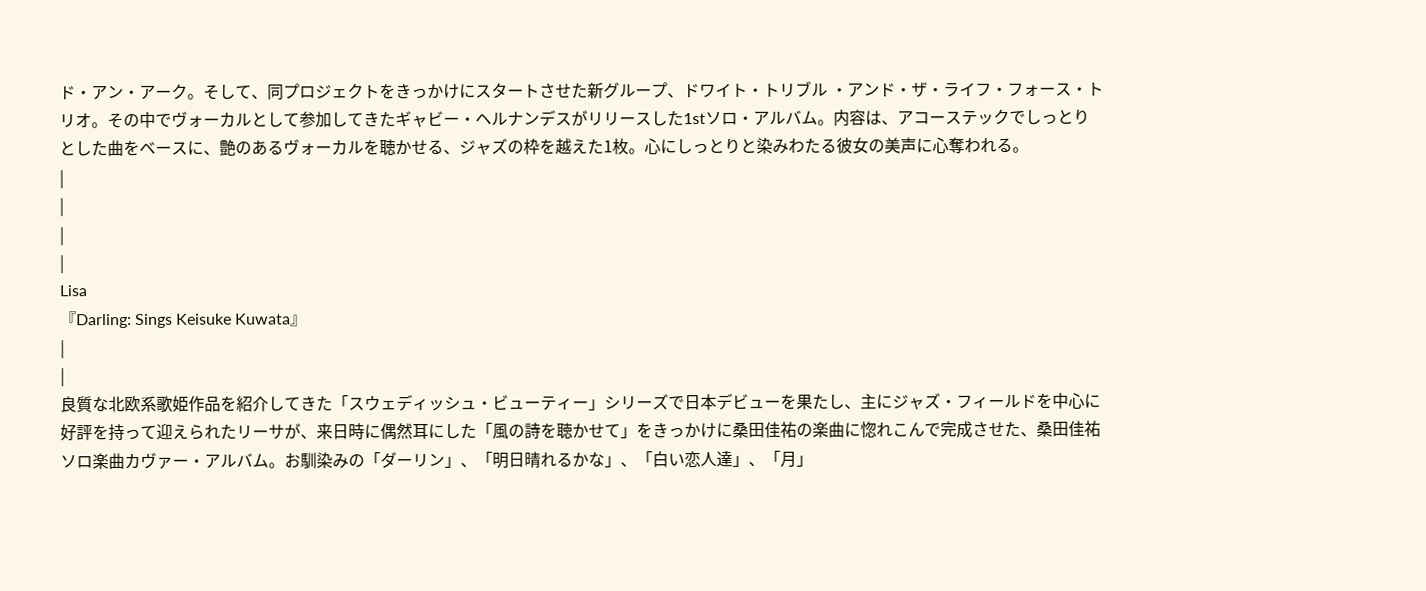ド・アン・アーク。そして、同プロジェクトをきっかけにスタートさせた新グループ、ドワイト・トリブル ・アンド・ザ・ライフ・フォース・トリオ。その中でヴォーカルとして参加してきたギャビー・ヘルナンデスがリリースした1stソロ・アルバム。内容は、アコーステックでしっとりとした曲をベースに、艶のあるヴォーカルを聴かせる、ジャズの枠を越えた1枚。心にしっとりと染みわたる彼女の美声に心奪われる。
|
|
|
|
Lisa
『Darling: Sings Keisuke Kuwata』
|
|
良質な北欧系歌姫作品を紹介してきた「スウェディッシュ・ビューティー」シリーズで日本デビューを果たし、主にジャズ・フィールドを中心に好評を持って迎えられたリーサが、来日時に偶然耳にした「風の詩を聴かせて」をきっかけに桑田佳祐の楽曲に惚れこんで完成させた、桑田佳祐ソロ楽曲カヴァー・アルバム。お馴染みの「ダーリン」、「明日晴れるかな」、「白い恋人達」、「月」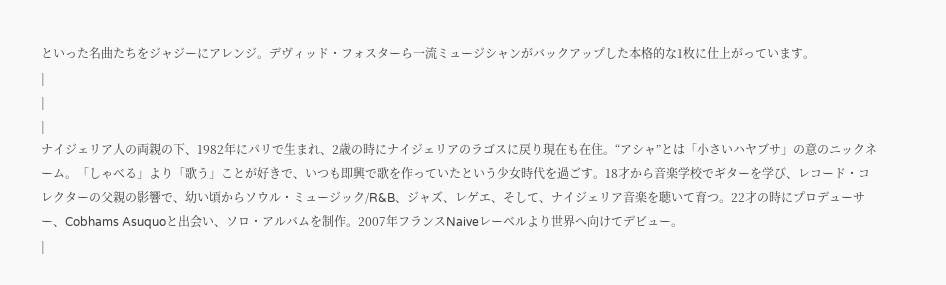といった名曲たちをジャジーにアレンジ。デヴィッド・フォスターら一流ミュージシャンがバックアップした本格的な1枚に仕上がっています。
|
|
|
ナイジェリア人の両親の下、1982年にパリで生まれ、2歳の時にナイジェリアのラゴスに戻り現在も在住。“アシャ”とは「小さいハヤブサ」の意のニックネーム。「しゃべる」より「歌う」ことが好きで、いつも即興で歌を作っていたという少女時代を過ごす。18才から音楽学校でギターを学び、レコード・コレクターの父親の影響で、幼い頃からソウル・ミュージック/R&B、ジャズ、レゲエ、そして、ナイジェリア音楽を聴いて育つ。22才の時にプロデューサー、Cobhams Asuquoと出会い、ソロ・アルバムを制作。2007年フランスNaiveレーベルより世界へ向けてデビュー。
|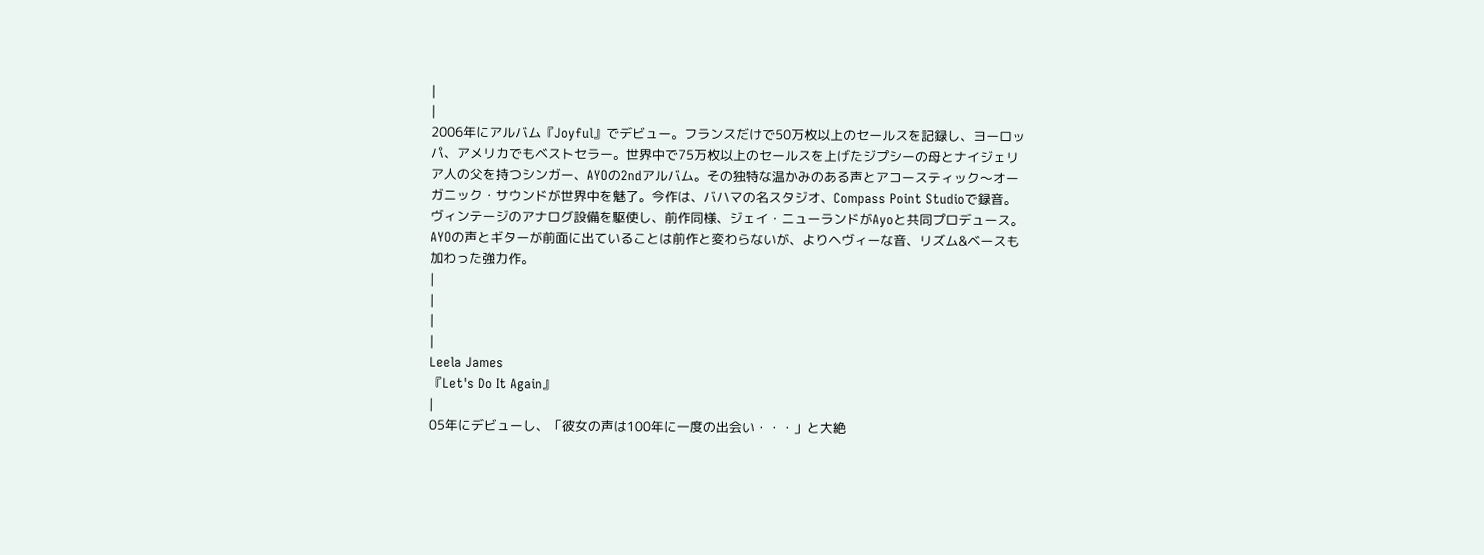|
|
2006年にアルバム『Joyful』でデビュー。フランスだけで50万枚以上のセールスを記録し、ヨーロッパ、アメリカでもベストセラー。世界中で75万枚以上のセールスを上げたジプシーの母とナイジェリア人の父を持つシンガー、AYOの2ndアルバム。その独特な温かみのある声とアコースティック〜オーガニック・サウンドが世界中を魅了。今作は、バハマの名スタジオ、Compass Point Studioで録音。ヴィンテージのアナログ設備を駆使し、前作同様、ジェイ・ニューランドがAyoと共同プロデュース。AYOの声とギターが前面に出ていることは前作と変わらないが、よりヘヴィーな音、リズム&ベースも加わった強力作。
|
|
|
|
Leela James
『Let's Do It Again』
|
05年にデビューし、「彼女の声は100年に一度の出会い・・・」と大絶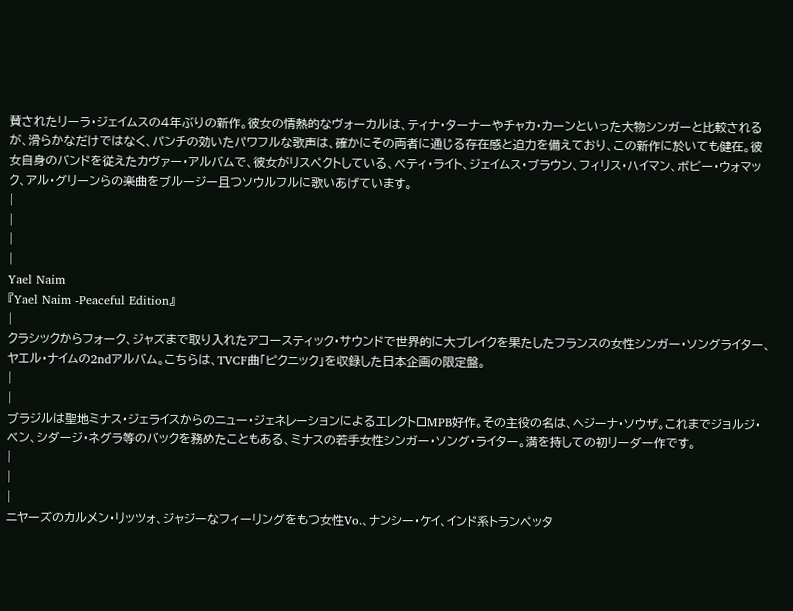賛されたリーラ・ジェイムスの4年ぶりの新作。彼女の情熱的なヴォーカルは、ティナ・ターナーやチャカ・カーンといった大物シンガーと比較されるが、滑らかなだけではなく、パンチの効いたパワフルな歌声は、確かにその両者に通じる存在感と迫力を備えており、この新作に於いても健在。彼女自身のバンドを従えたカヴァー・アルバムで、彼女がリスペクトしている、ベティ・ライト、ジェイムス・ブラウン、フィリス・ハイマン、ボビー・ウォマック、アル・グリーンらの楽曲をブルージー且つソウルフルに歌いあげています。
|
|
|
|
Yael Naim
『Yael Naim -Peaceful Edition』
|
クラシックからフォーク、ジャズまで取り入れたアコースティック・サウンドで世界的に大ブレイクを果たしたフランスの女性シンガー・ソングライター、ヤエル・ナイムの2ndアルバム。こちらは、TVCF曲「ピクニック」を収録した日本企画の限定盤。
|
|
ブラジルは聖地ミナス・ジェライスからのニュー・ジェネレーションによるエレクトロMPB好作。その主役の名は、ヘジーナ・ソウザ。これまでジョルジ・ベン、シダージ・ネグラ等のバックを務めたこともある、ミナスの若手女性シンガー・ソング・ライター。満を持しての初リーダー作です。
|
|
|
ニヤーズのカルメン・リッツォ、ジャジーなフィーリングをもつ女性Vo.、ナンシー・ケイ、インド系トランペッタ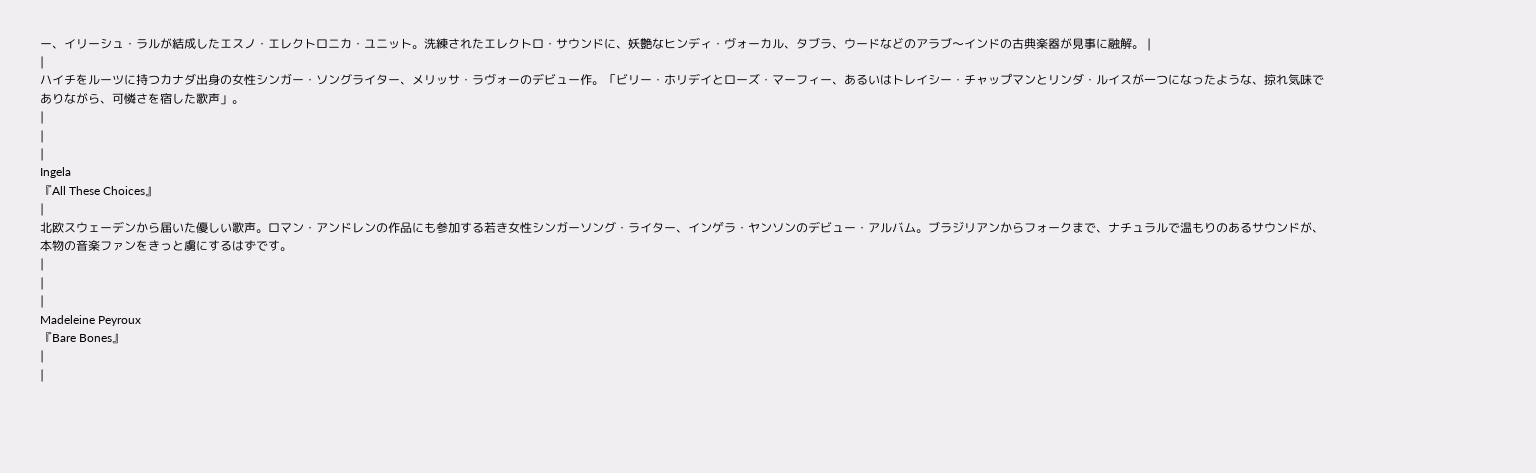ー、イリーシュ・ラルが結成したエスノ・エレクトロニカ・ユニット。洗練されたエレクトロ・サウンドに、妖艶なヒンディ・ヴォーカル、タブラ、ウードなどのアラブ〜インドの古典楽器が見事に融解。 |
|
ハイチをルーツに持つカナダ出身の女性シンガー・ソングライター、メリッサ・ラヴォーのデビュー作。「ビリー・ホリデイとローズ・マーフィー、あるいはトレイシー・チャップマンとリンダ・ルイスが一つになったような、掠れ気味でありながら、可憐さを宿した歌声」。
|
|
|
Ingela
『All These Choices』
|
北欧スウェーデンから届いた優しい歌声。ロマン・アンドレンの作品にも参加する若き女性シンガーソング・ライター、インゲラ・ヤンソンのデビュー・アルバム。ブラジリアンからフォークまで、ナチュラルで温もりのあるサウンドが、本物の音楽ファンをきっと虜にするはずです。
|
|
|
Madeleine Peyroux
『Bare Bones』
|
|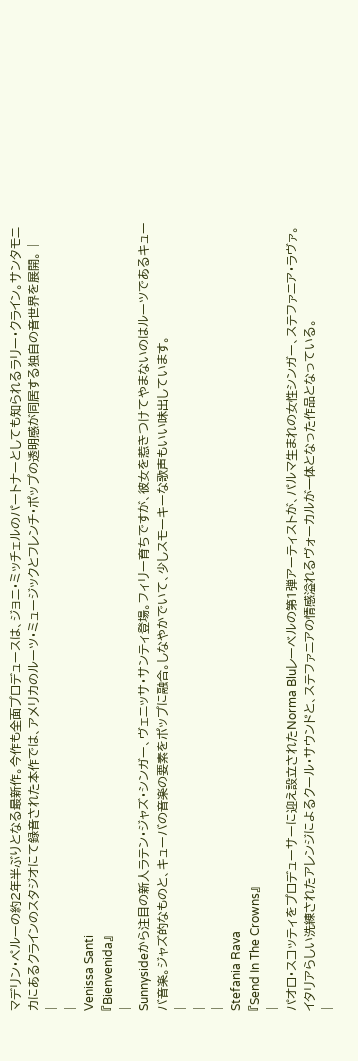マデリン・ペルーの約2年半ぶりとなる最新作。今作も全面プロデュースは、ジョニ・ミッチェルのパートナーとしても知られるラリー・クライン。サンタモニカにあるクラインのスタジオにて録音された本作では、アメリカのルーツ・ミュージックとフレンチ・ポップの透明感が同居する独自の音世界を展開。 |
|
|
Venissa Santi
『Bienvenida』
|
Sunnysideから注目の新人ラテン・ジャズ・シンガー、ヴェニッサ・サンティ登場。フィリー育ちですが、彼女を惹きつけてやまないのはルーツであるキューバ音楽。ジャズ的なものと、キューバの音楽の要素をポップに融合。しなやかでいて、少しスモーキーな歌声もいい味出しています。
|
|
|
Stefania Rava
『Send In The Crowns』
|
パオロ・スコッティをプロデューサーに迎え設立されたNorma Bluレーベルの第1弾アーティストが、パルマ生まれの女性シンガー、ステファニア・ラヴァ。イタリアらしい洗練されたアレンジによるクール・サウンドと、ステファニアの情感溢れるヴォーカルが一体となった作品となっている。
|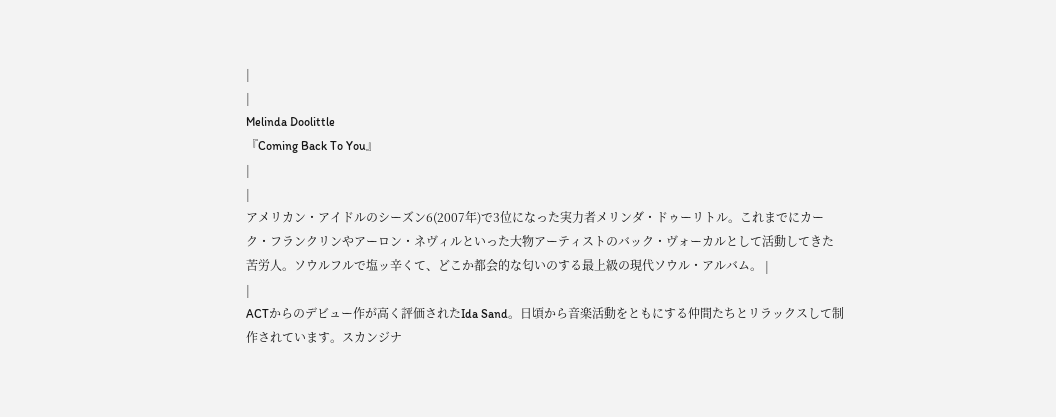|
|
Melinda Doolittle
『Coming Back To You』
|
|
アメリカン・アイドルのシーズン6(2007年)で3位になった実力者メリンダ・ドゥーリトル。これまでにカーク・フランクリンやアーロン・ネヴィルといった大物アーティストのバック・ヴォーカルとして活動してきた苦労人。ソウルフルで塩ッ辛くて、どこか都会的な匂いのする最上級の現代ソウル・アルバム。 |
|
ACTからのデビュー作が高く評価されたIda Sand。日頃から音楽活動をともにする仲間たちとリラックスして制作されています。スカンジナ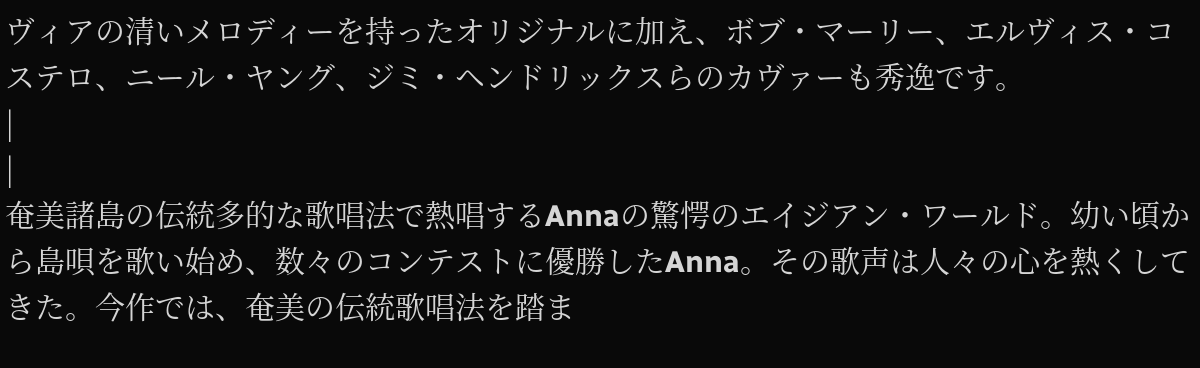ヴィアの清いメロディーを持ったオリジナルに加え、ボブ・マーリー、エルヴィス・コステロ、ニール・ヤング、ジミ・ヘンドリックスらのカヴァーも秀逸です。
|
|
奄美諸島の伝統多的な歌唱法で熱唱するAnnaの驚愕のエイジアン・ワールド。幼い頃から島唄を歌い始め、数々のコンテストに優勝したAnna。その歌声は人々の心を熱くしてきた。今作では、奄美の伝統歌唱法を踏ま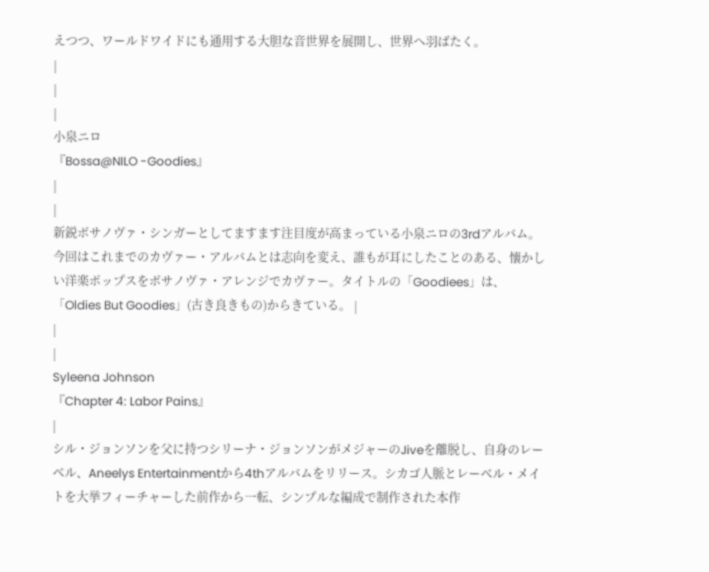えつつ、ワールドワイドにも通用する大胆な音世界を展開し、世界へ羽ばたく。
|
|
|
小泉ニロ
『Bossa@NILO -Goodies』
|
|
新鋭ボサノヴァ・シンガーとしてますます注目度が高まっている小泉ニロの3rdアルバム。今回はこれまでのカヴァー・アルバムとは志向を変え、誰もが耳にしたことのある、懐かしい洋楽ポップスをボサノヴァ・アレンジでカヴァー。タイトルの「Goodiees」は、「Oldies But Goodies」(古き良きもの)からきている。 |
|
|
Syleena Johnson
『Chapter 4: Labor Pains』
|
シル・ジョンソンを父に持つシリーナ・ジョンソンがメジャーのJiveを離脱し、自身のレーベル、Aneelys Entertainmentから4thアルバムをリリース。シカゴ人脈とレーベル・メイトを大挙フィーチャーした前作から一転、シンプルな編成で制作された本作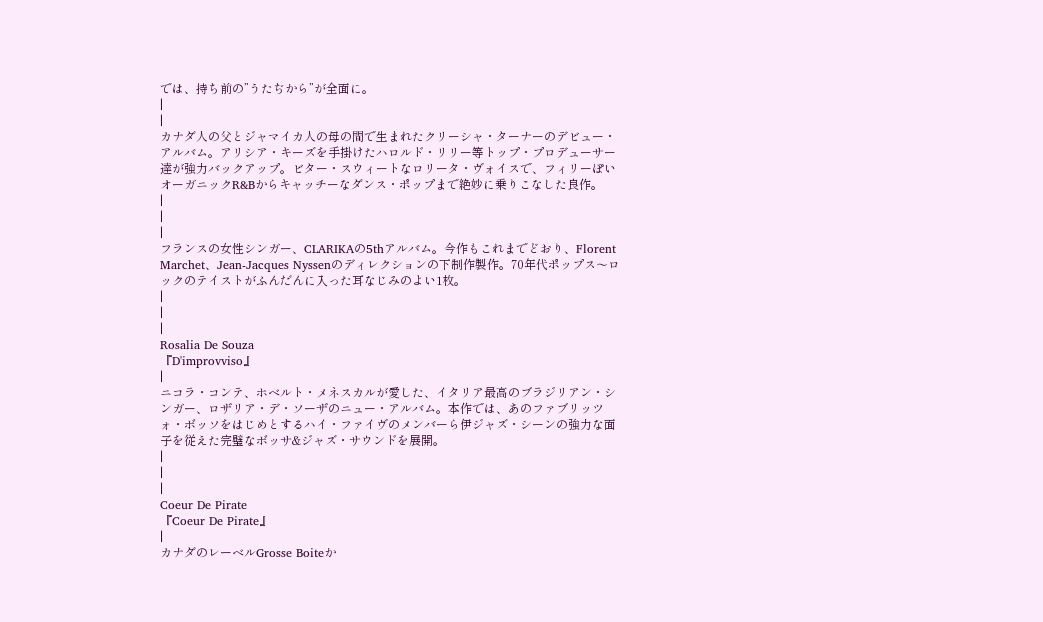では、持ち前の”うたぢから”が全面に。
|
|
カナダ人の父とジャマイカ人の母の間で生まれたクリーシャ・ターナーのデビュー・アルバム。アリシア・キーズを手掛けたハロルド・リリー等トップ・プロデューサー達が強力バックアップ。ビター・スウィートなロリータ・ヴォイスで、フィリーぽいオーガニックR&Bからキャッチーなダンス・ポップまで絶妙に乗りこなした良作。
|
|
|
フランスの女性シンガー、CLARIKAの5thアルバム。今作もこれまでどおり、Florent Marchet、Jean-Jacques Nyssenのディレクションの下制作製作。70年代ポップス〜ロックのテイストがふんだんに入った耳なじみのよい1枚。
|
|
|
Rosalia De Souza
『D'improvviso』
|
ニコラ・コンテ、ホベルト・メネスカルが愛した、イタリア最高のブラジリアン・シンガー、ロザリア・デ・ソーザのニュー・アルバム。本作では、あのファブリッツォ・ボッソをはじめとするハイ・ファイヴのメンバーら伊ジャズ・シーンの強力な面子を従えた完璧なボッサ&ジャズ・サウンドを展開。
|
|
|
Coeur De Pirate
『Coeur De Pirate』
|
カナダのレーベルGrosse Boiteか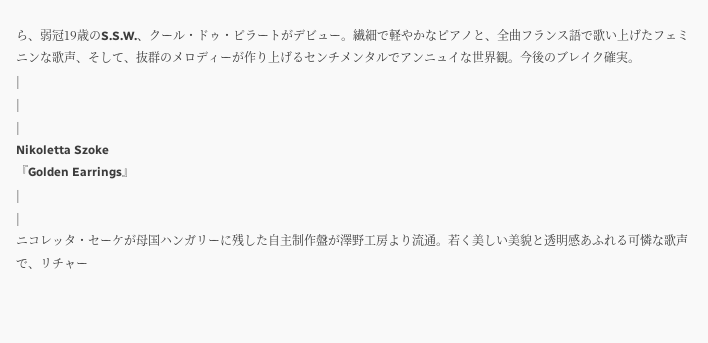ら、弱冠19歳のS.S.W.、クール・ドゥ・ピラートがデビュー。繊細で軽やかなピアノと、全曲フランス語で歌い上げたフェミニンな歌声、そして、抜群のメロディーが作り上げるセンチメンタルでアンニュイな世界観。今後のブレイク確実。
|
|
|
Nikoletta Szoke
『Golden Earrings』
|
|
ニコレッタ・セーケが母国ハンガリーに残した自主制作盤が澤野工房より流通。若く美しい美貌と透明感あふれる可憐な歌声で、リチャー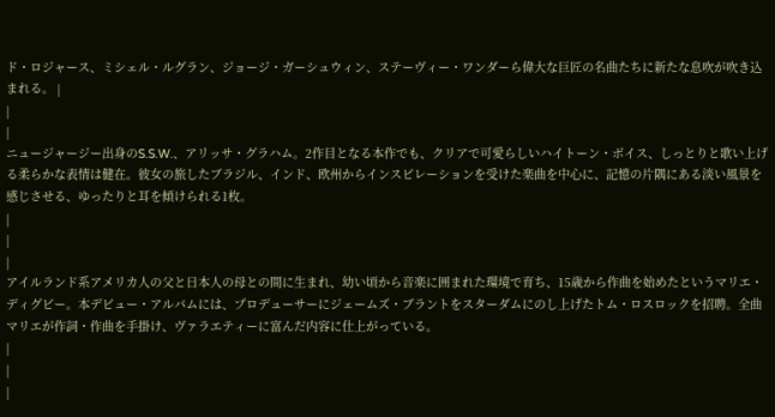ド・ロジャース、ミシェル・ルグラン、ジョージ・ガーシュウィン、ステーヴィー・ワンダーら偉大な巨匠の名曲たちに新たな息吹が吹き込まれる。 |
|
|
ニュージャージー出身のS.S.W.、アリッサ・グラハム。2作目となる本作でも、クリアで可愛らしいハイトーン・ボイス、しっとりと歌い上げる柔らかな表情は健在。彼女の旅したブラジル、インド、欧州からインスピレーションを受けた楽曲を中心に、記憶の片隅にある淡い風景を感じさせる、ゆったりと耳を傾けられる1枚。
|
|
|
アイルランド系アメリカ人の父と日本人の母との間に生まれ、幼い頃から音楽に囲まれた環境で育ち、15歳から作曲を始めたというマリエ・ディグビー。本デビュー・アルバムには、プロデューサーにジェームズ・ブラントをスターダムにのし上げたトム・ロスロックを招聘。全曲マリエが作詞・作曲を手掛け、ヴァラエティーに富んだ内容に仕上がっている。
|
|
|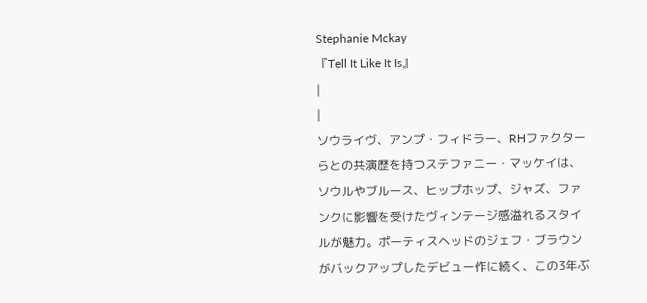Stephanie Mckay
『Tell It Like It Is』
|
|
ソウライヴ、アンプ・フィドラー、RHファクターらとの共演歴を持つステファニー・マッケイは、ソウルやブルース、ヒップホップ、ジャズ、ファンクに影響を受けたヴィンテージ感溢れるスタイルが魅力。ポーティスヘッドのジェフ・ブラウンがバックアップしたデビュー作に続く、この3年ぶ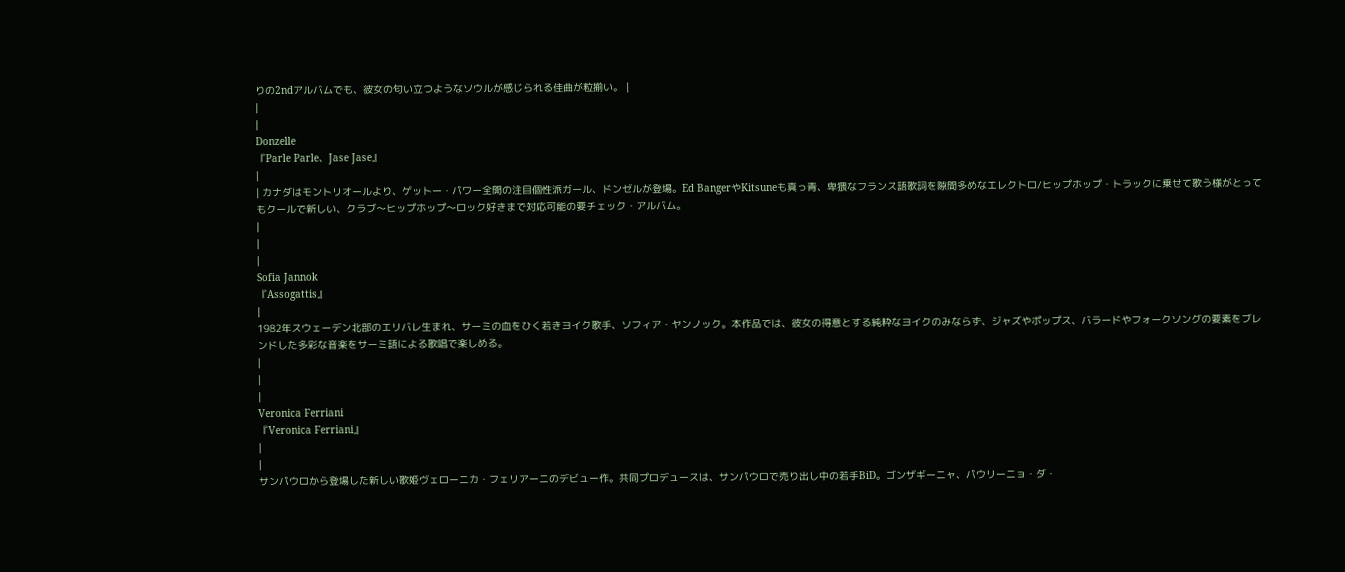りの2ndアルバムでも、彼女の匂い立つようなソウルが感じられる佳曲が粒揃い。 |
|
|
Donzelle
『Parle Parle、Jase Jase』
|
| カナダはモントリオールより、ゲットー・パワー全開の注目個性派ガール、ドンゼルが登場。Ed BangerやKitsuneも真っ青、卑猥なフランス語歌詞を隙間多めなエレクトロ/ヒップホップ・トラックに乗せて歌う様がとってもクールで新しい、クラブ〜ヒップホップ〜ロック好きまで対応可能の要チェック・アルバム。
|
|
|
Sofia Jannok
『Assogattis』
|
1982年スウェーデン北部のエリバレ生まれ、サーミの血をひく若きヨイク歌手、ソフィア・ヤンノック。本作品では、彼女の得意とする純粋なヨイクのみならず、ジャズやポップス、バラードやフォークソングの要素をブレンドした多彩な音楽をサーミ語による歌唱で楽しめる。
|
|
|
Veronica Ferriani
『Veronica Ferriani』
|
|
サンパウロから登場した新しい歌姫ヴェローニカ・フェリアーニのデビュー作。共同プロデュースは、サンパウロで売り出し中の若手BiD。ゴンザギーニャ、パウリーニョ・ダ・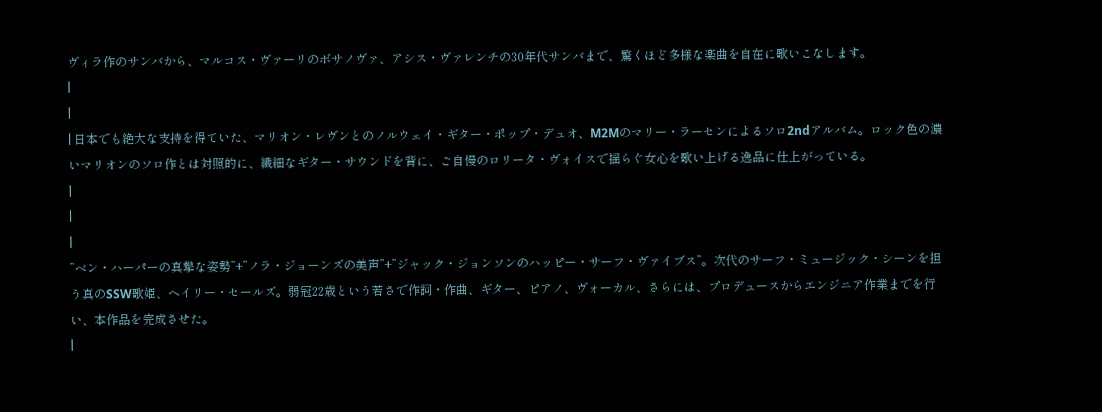ヴィラ作のサンバから、マルコス・ヴァーリのボサノヴァ、アシス・ヴァレンチの30年代サンバまで、驚くほど多様な楽曲を自在に歌いこなします。
|
|
| 日本でも絶大な支持を得ていた、マリオン・レヴンとのノルウェイ・ギター・ポップ・デュオ、M2Mのマリー・ラーセンによるソロ2ndアルバム。ロック色の濃いマリオンのソロ作とは対照的に、繊細なギター・サウンドを背に、ご自慢のロリータ・ヴォイスで揺らぐ女心を歌い上げる逸品に仕上がっている。
|
|
|
”ベン・ハーパーの真摯な姿勢”+”ノラ・ジョーンズの美声”+”ジャック・ジョンソンのハッピー・サーフ・ヴァイブス”。次代のサーフ・ミュージック・シーンを担う真のSSW歌姫、ヘイリー・セールズ。弱冠22歳という若さで作詞・作曲、ギター、ピアノ、ヴォーカル、さらには、プロデュースからエンジニア作業までを行い、本作品を完成させた。
|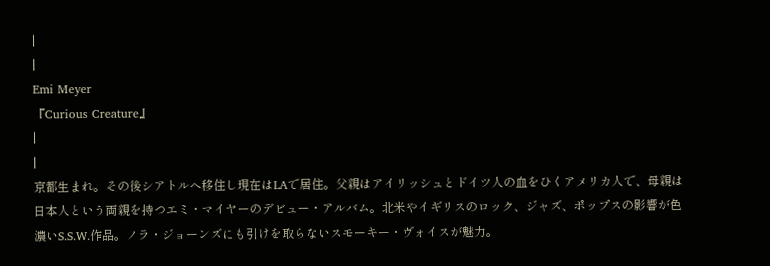|
|
Emi Meyer
『Curious Creature』
|
|
京都生まれ。その後シアトルへ移住し現在はLAで居住。父親はアイリッシュとドイツ人の血をひくアメリカ人で、母親は日本人という両親を持つエミ・マイヤーのデビュー・アルバム。北米やイギリスのロック、ジャズ、ポップスの影響が色濃いS.S.W.作品。ノラ・ジョーンズにも引けを取らないスモーキー・ヴォイスが魅力。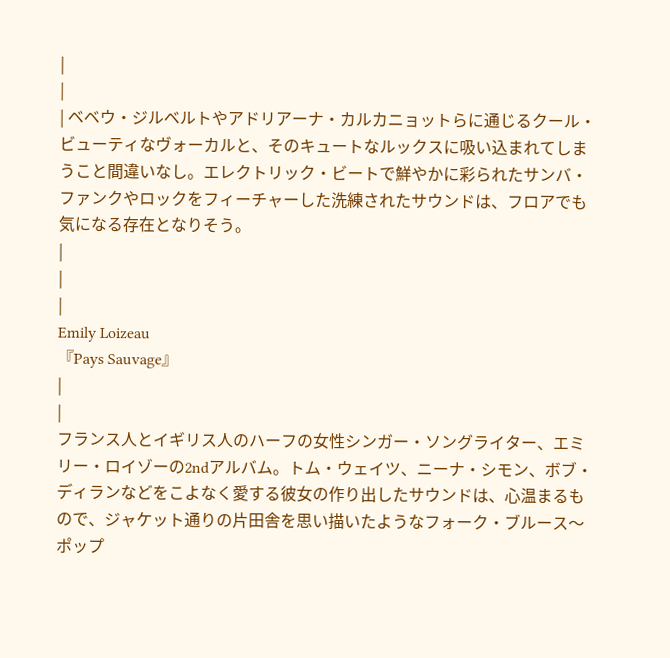|
|
| ベベウ・ジルベルトやアドリアーナ・カルカニョットらに通じるクール・ビューティなヴォーカルと、そのキュートなルックスに吸い込まれてしまうこと間違いなし。エレクトリック・ビートで鮮やかに彩られたサンバ・ファンクやロックをフィーチャーした洗練されたサウンドは、フロアでも気になる存在となりそう。
|
|
|
Emily Loizeau
『Pays Sauvage』
|
|
フランス人とイギリス人のハーフの女性シンガー・ソングライター、エミリー・ロイゾーの2ndアルバム。トム・ウェイツ、ニーナ・シモン、ボブ・ディランなどをこよなく愛する彼女の作り出したサウンドは、心温まるもので、ジャケット通りの片田舎を思い描いたようなフォーク・ブルース〜ポップ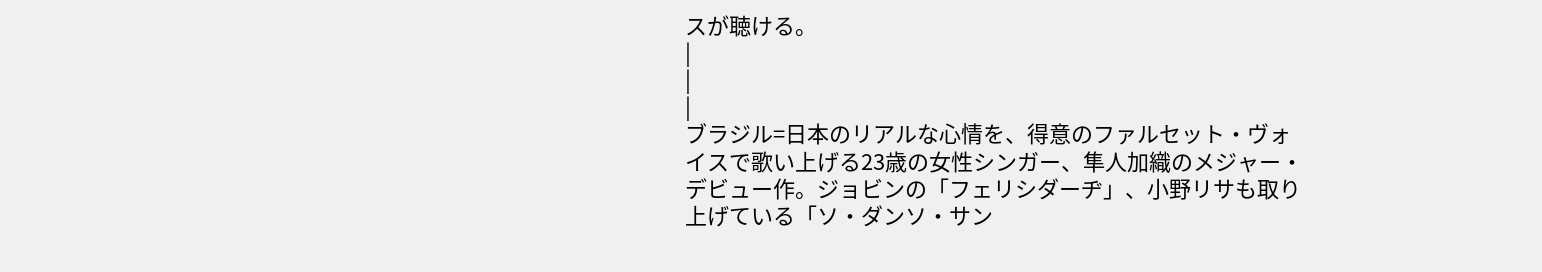スが聴ける。
|
|
|
ブラジル=日本のリアルな心情を、得意のファルセット・ヴォイスで歌い上げる23歳の女性シンガー、隼人加織のメジャー・デビュー作。ジョビンの「フェリシダーヂ」、小野リサも取り上げている「ソ・ダンソ・サン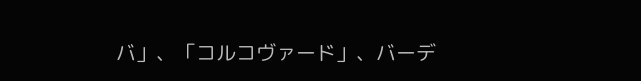バ」、「コルコヴァード」、バーデ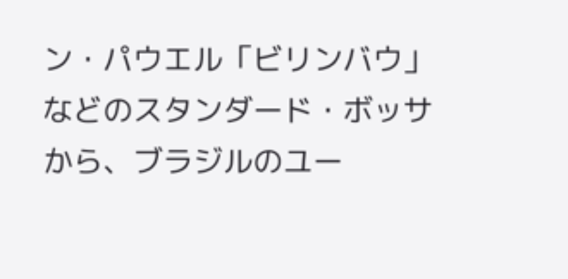ン・パウエル「ビリンバウ」などのスタンダード・ボッサから、ブラジルのユー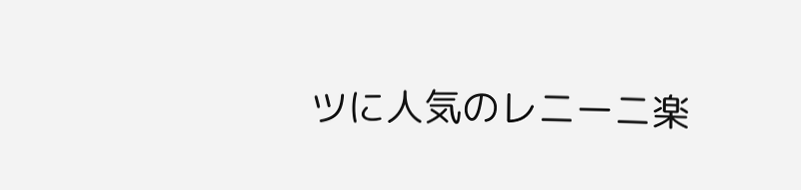ツに人気のレニーニ楽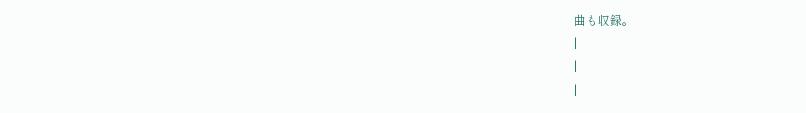曲も収録。
|
|
|